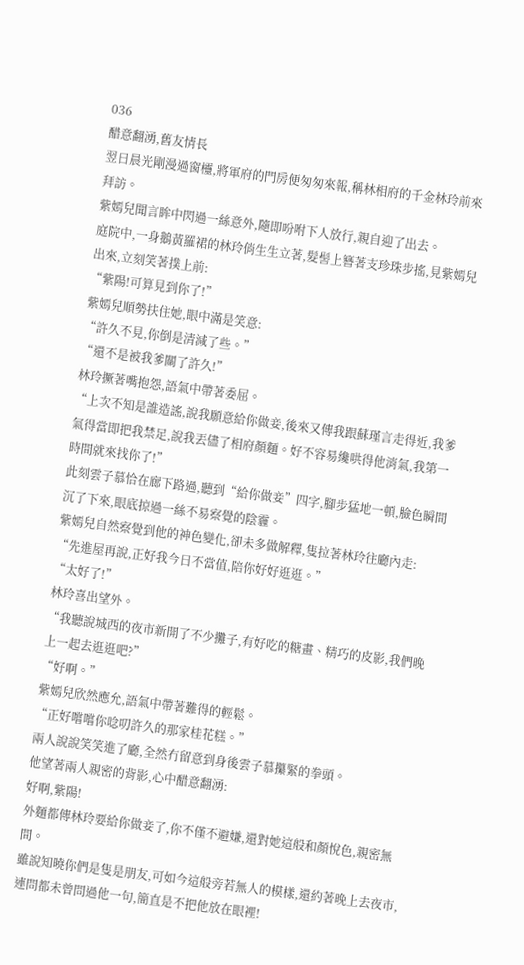036
醋意翻湧,舊友情長
翌日晨光剛漫過窗欞,將軍府的門房便匆匆來報,稱林相府的千金林玲前來拜訪。
紫嫣兒聞言眸中閃過一絲意外,隨即吩咐下人放行,親自迎了出去。
庭院中,一身鵝黃羅裙的林玲俏生生立著,髮髻上簪著支珍珠步搖,見紫嫣兒出來,立刻笑著撲上前:
“紫陽!可算見到你了!”
紫嫣兒順勢扶住她,眼中滿是笑意:
“許久不見,你倒是清減了些。”
“還不是被我爹關了許久!”
林玲撅著嘴抱怨,語氣中帶著委屈。
“上次不知是誰造謠,說我願意給你做妾,後來又傳我跟蘇瑾言走得近,我爹氣得當即把我禁足,說我丟儘了相府顏麵。好不容易纔哄得他消氣,我第一時間就來找你了!”
此刻雲子慕恰在廊下路過,聽到“給你做妾”四字,腳步猛地一頓,臉色瞬間沉了下來,眼底掠過一絲不易察覺的陰霾。
紫嫣兒自然察覺到他的神色變化,卻未多做解釋,隻拉著林玲往廳內走:
“先進屋再說,正好我今日不當值,陪你好好逛逛。”
“太好了!”
林玲喜出望外。
“我聽說城西的夜市新開了不少攤子,有好吃的糖畫、精巧的皮影,我們晚上一起去逛逛吧?”
“好啊。”
紫嫣兒欣然應允,語氣中帶著難得的輕鬆。
“正好嚐嚐你唸叨許久的那家桂花糕。”
兩人說說笑笑進了廳,全然冇留意到身後雲子慕攥緊的拳頭。
他望著兩人親密的背影,心中醋意翻湧:
好啊,紫陽!
外麵都傳林玲要給你做妾了,你不僅不避嫌,還對她這般和顏悅色,親密無間。
雖說知曉你們是隻是朋友,可如今這般旁若無人的模樣,還約著晚上去夜市,連問都未曾問過他一句,簡直是不把他放在眼裡!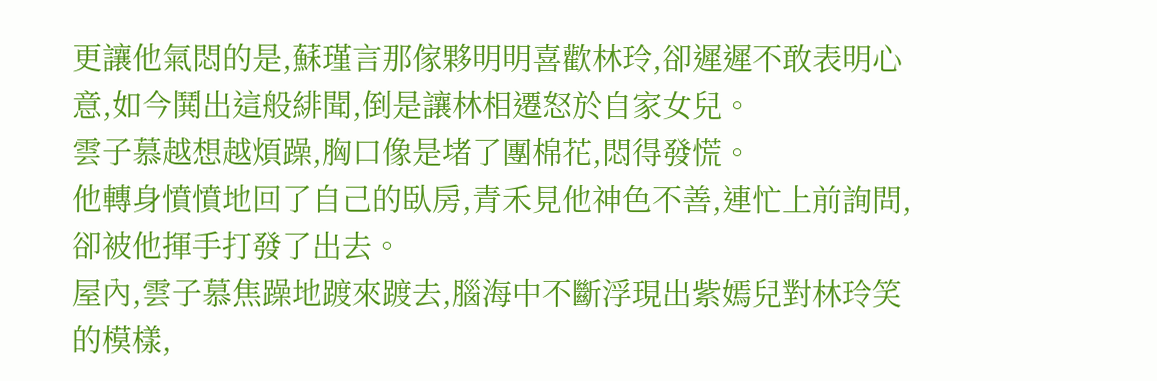更讓他氣悶的是,蘇瑾言那傢夥明明喜歡林玲,卻遲遲不敢表明心意,如今鬨出這般緋聞,倒是讓林相遷怒於自家女兒。
雲子慕越想越煩躁,胸口像是堵了團棉花,悶得發慌。
他轉身憤憤地回了自己的臥房,青禾見他神色不善,連忙上前詢問,卻被他揮手打發了出去。
屋內,雲子慕焦躁地踱來踱去,腦海中不斷浮現出紫嫣兒對林玲笑的模樣,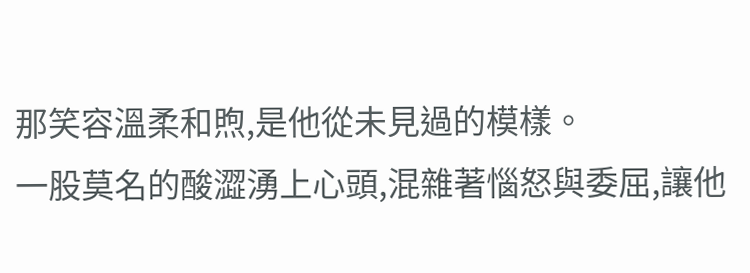那笑容溫柔和煦,是他從未見過的模樣。
一股莫名的酸澀湧上心頭,混雜著惱怒與委屈,讓他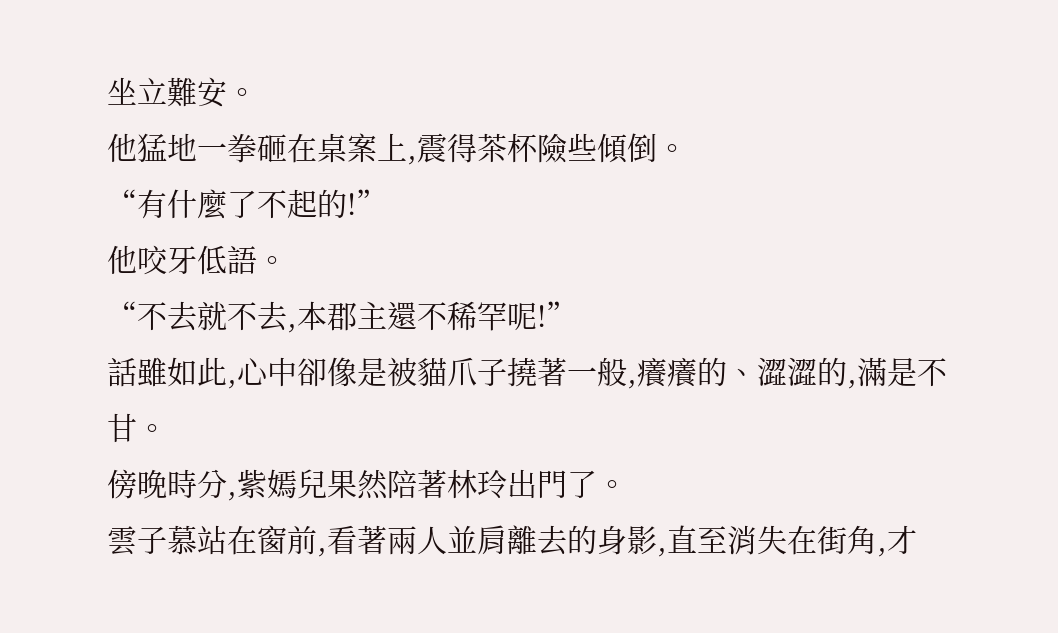坐立難安。
他猛地一拳砸在桌案上,震得茶杯險些傾倒。
“有什麼了不起的!”
他咬牙低語。
“不去就不去,本郡主還不稀罕呢!”
話雖如此,心中卻像是被貓爪子撓著一般,癢癢的、澀澀的,滿是不甘。
傍晚時分,紫嫣兒果然陪著林玲出門了。
雲子慕站在窗前,看著兩人並肩離去的身影,直至消失在街角,才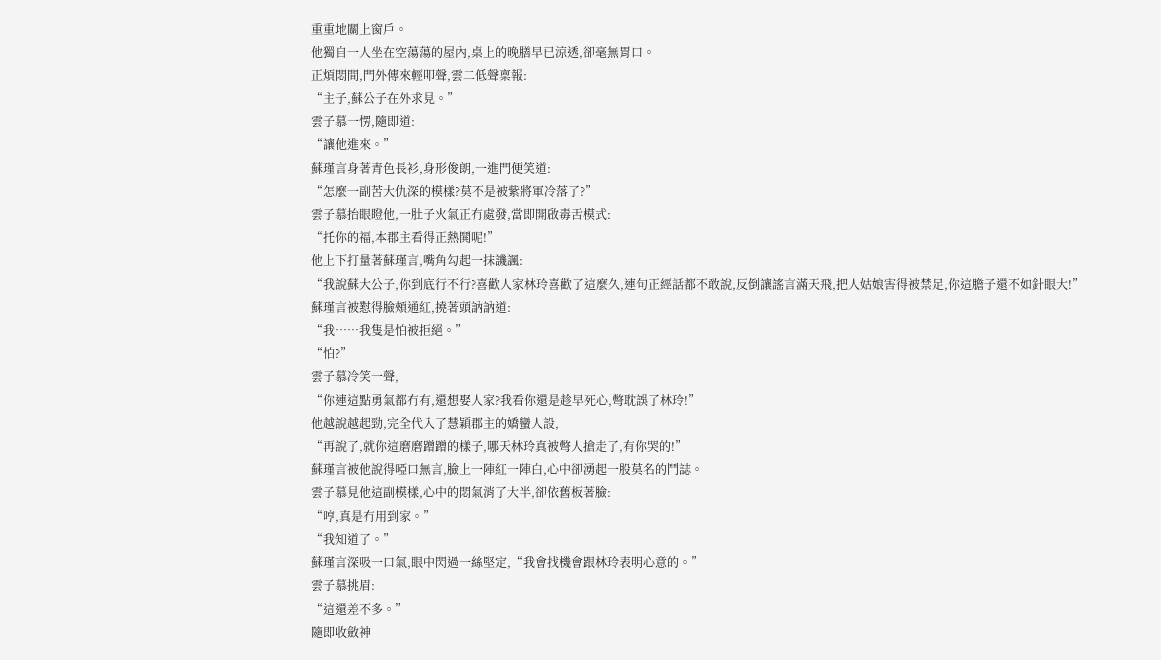重重地關上窗戶。
他獨自一人坐在空蕩蕩的屋內,桌上的晚膳早已涼透,卻毫無胃口。
正煩悶間,門外傳來輕叩聲,雲二低聲稟報:
“主子,蘇公子在外求見。”
雲子慕一愣,隨即道:
“讓他進來。”
蘇瑾言身著青色長衫,身形俊朗,一進門便笑道:
“怎麼一副苦大仇深的模樣?莫不是被紫將軍冷落了?”
雲子慕抬眼瞪他,一肚子火氣正冇處發,當即開啟毒舌模式:
“托你的福,本郡主看得正熱鬨呢!”
他上下打量著蘇瑾言,嘴角勾起一抹譏諷:
“我說蘇大公子,你到底行不行?喜歡人家林玲喜歡了這麼久,連句正經話都不敢說,反倒讓謠言滿天飛,把人姑娘害得被禁足,你這膽子還不如針眼大!”
蘇瑾言被懟得臉頰通紅,撓著頭訥訥道:
“我……我隻是怕被拒絕。”
“怕?”
雲子慕冷笑一聲,
“你連這點勇氣都冇有,還想娶人家?我看你還是趁早死心,彆耽誤了林玲!”
他越說越起勁,完全代入了慧穎郡主的嬌蠻人設,
“再說了,就你這磨磨蹭蹭的樣子,哪天林玲真被彆人搶走了,有你哭的!”
蘇瑾言被他說得啞口無言,臉上一陣紅一陣白,心中卻湧起一股莫名的鬥誌。
雲子慕見他這副模樣,心中的悶氣消了大半,卻依舊板著臉:
“哼,真是冇用到家。”
“我知道了。”
蘇瑾言深吸一口氣,眼中閃過一絲堅定,“我會找機會跟林玲表明心意的。”
雲子慕挑眉:
“這還差不多。”
隨即收斂神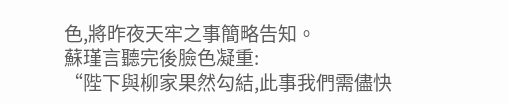色,將昨夜天牢之事簡略告知。
蘇瑾言聽完後臉色凝重:
“陛下與柳家果然勾結,此事我們需儘快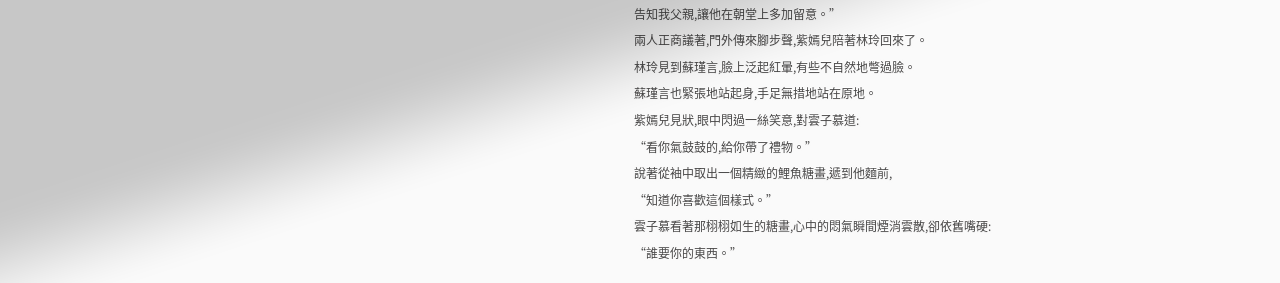告知我父親,讓他在朝堂上多加留意。”
兩人正商議著,門外傳來腳步聲,紫嫣兒陪著林玲回來了。
林玲見到蘇瑾言,臉上泛起紅暈,有些不自然地彆過臉。
蘇瑾言也緊張地站起身,手足無措地站在原地。
紫嫣兒見狀,眼中閃過一絲笑意,對雲子慕道:
“看你氣鼓鼓的,給你帶了禮物。”
說著從袖中取出一個精緻的鯉魚糖畫,遞到他麵前,
“知道你喜歡這個樣式。”
雲子慕看著那栩栩如生的糖畫,心中的悶氣瞬間煙消雲散,卻依舊嘴硬:
“誰要你的東西。”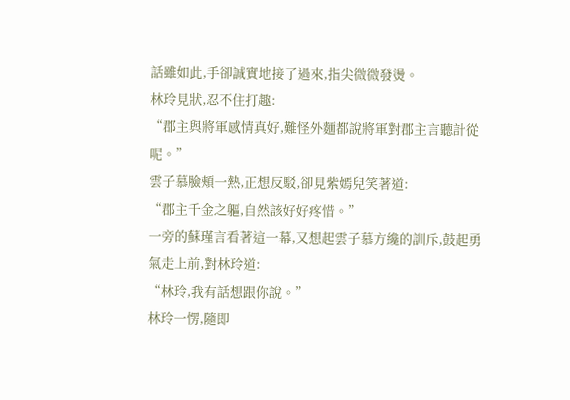話雖如此,手卻誠實地接了過來,指尖微微發燙。
林玲見狀,忍不住打趣:
“郡主與將軍感情真好,難怪外麵都說將軍對郡主言聽計從呢。”
雲子慕臉頰一熱,正想反駁,卻見紫嫣兒笑著道:
“郡主千金之軀,自然該好好疼惜。”
一旁的蘇瑾言看著這一幕,又想起雲子慕方纔的訓斥,鼓起勇氣走上前,對林玲道:
“林玲,我有話想跟你說。”
林玲一愣,隨即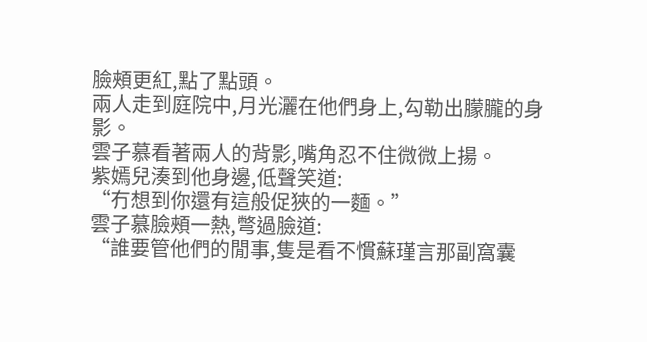臉頰更紅,點了點頭。
兩人走到庭院中,月光灑在他們身上,勾勒出朦朧的身影。
雲子慕看著兩人的背影,嘴角忍不住微微上揚。
紫嫣兒湊到他身邊,低聲笑道:
“冇想到你還有這般促狹的一麵。”
雲子慕臉頰一熱,彆過臉道:
“誰要管他們的閒事,隻是看不慣蘇瑾言那副窩囊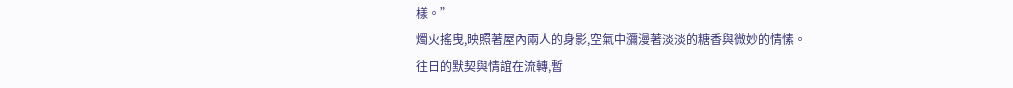樣。”
燭火搖曳,映照著屋內兩人的身影,空氣中瀰漫著淡淡的糖香與微妙的情愫。
往日的默契與情誼在流轉,暫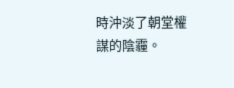時沖淡了朝堂權謀的陰霾。